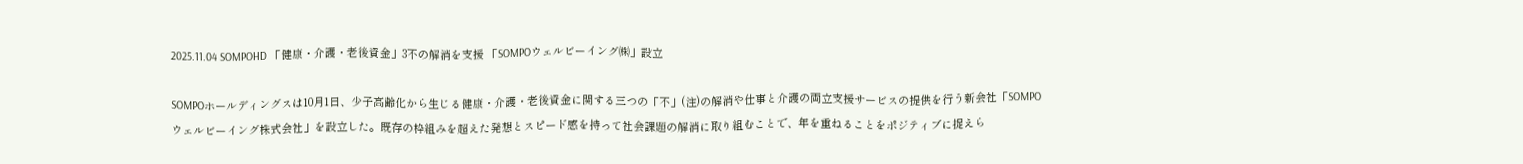2025.11.04 SOMPOHD 「健康・介護・老後資金」3不の解消を支援 「SOMPOウェルビーイング㈱」設立

SOMPOホールディングスは10月1日、少子高齢化から生じる健康・介護・老後資金に関する三つの「不」(注)の解消や仕事と介護の両立支援サービスの提供を行う新会社「SOMPOウェルビーイング株式会社」を設立した。既存の枠組みを超えた発想とスピード感を持って社会課題の解消に取り組むことで、年を重ねることをポジティブに捉えら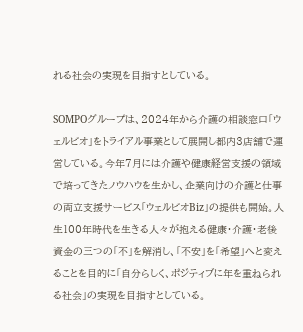れる社会の実現を目指すとしている。

SOMPOグループは、2024年から介護の相談窓口「ウェルビオ」をトライアル事業として展開し都内3店舗で運営している。今年7月には介護や健康経営支援の領域で培ってきたノウハウを生かし、企業向けの介護と仕事の両立支援サービス「ウェルビオBiz」の提供も開始。人生100年時代を生きる人々が抱える健康・介護・老後資金の三つの「不」を解消し、「不安」を「希望」へと変えることを目的に「自分らしく、ポジティブに年を重ねられる社会」の実現を目指すとしている。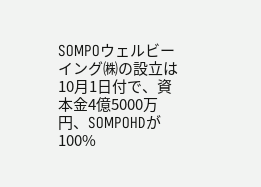SOMPOウェルビーイング㈱の設立は10月1日付で、資本金4億5000万円、SOMPOHDが100%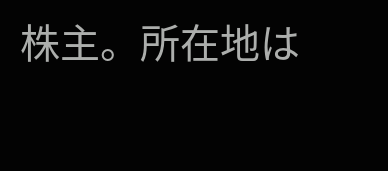株主。所在地は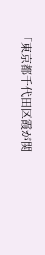「東京都千代田区霞が関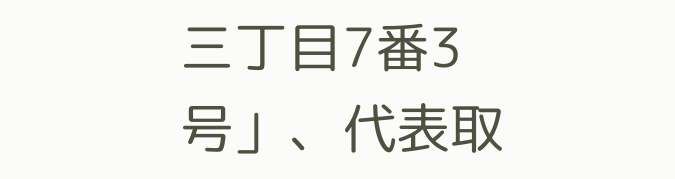三丁目7番3号」、代表取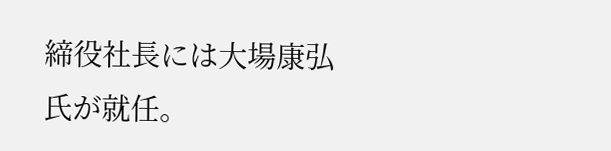締役社長には大場康弘氏が就任。